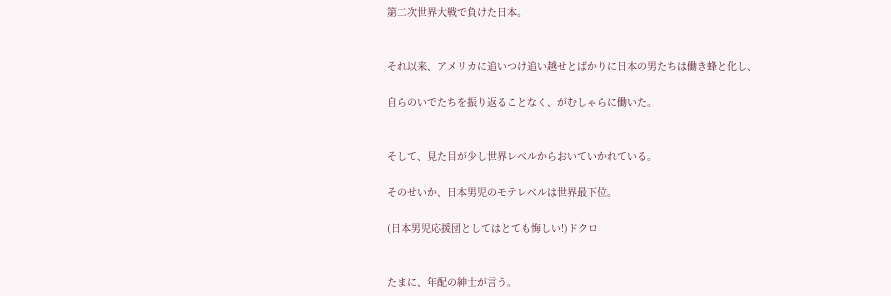第二次世界大戦で負けた日本。


それ以来、アメリカに追いつけ追い越せとばかりに日本の男たちは働き蜂と化し、

自らのいでたちを振り返ることなく、がむしゃらに働いた。


そして、見た目が少し世界レベルからおいていかれている。

そのせいか、日本男児のモテレベルは世界最下位。

(日本男児応援団としてはとても悔しい!)ドクロ


たまに、年配の紳士が言う。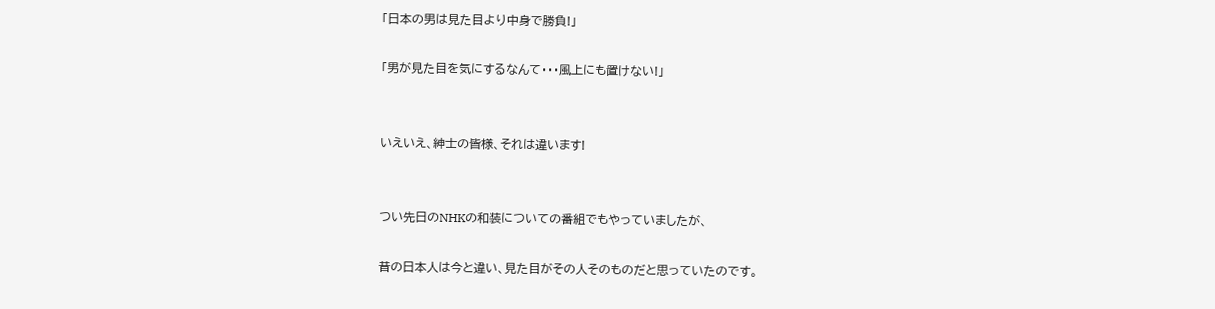「日本の男は見た目より中身で勝負!」

「男が見た目を気にするなんて・・・風上にも置けない!」


いえいえ、紳士の皆様、それは違います!


つい先日のNHKの和装についての番組でもやっていましたが、

昔の日本人は今と違い、見た目がその人そのものだと思っていたのです。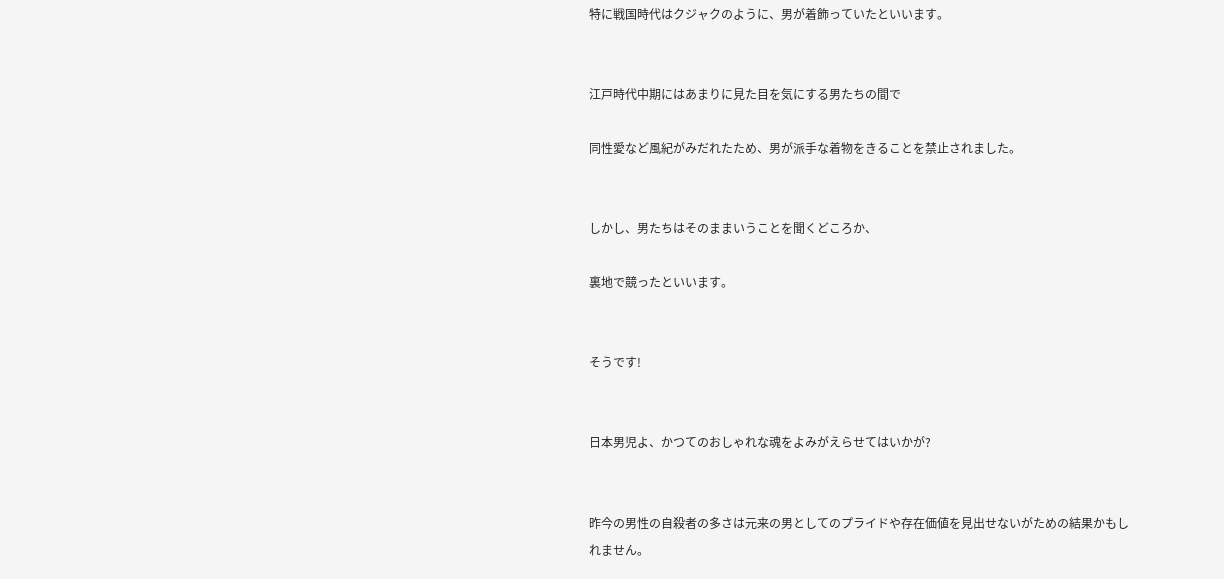特に戦国時代はクジャクのように、男が着飾っていたといいます。


江戸時代中期にはあまりに見た目を気にする男たちの間で

同性愛など風紀がみだれたため、男が派手な着物をきることを禁止されました。


しかし、男たちはそのままいうことを聞くどころか、

裏地で競ったといいます。


そうです!


日本男児よ、かつてのおしゃれな魂をよみがえらせてはいかが?


昨今の男性の自殺者の多さは元来の男としてのプライドや存在価値を見出せないがための結果かもしれません。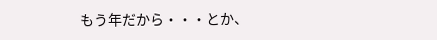もう年だから・・・とか、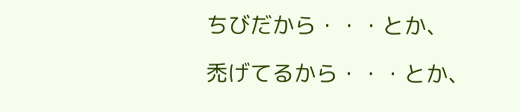ちびだから・・・とか、

禿げてるから・・・とか、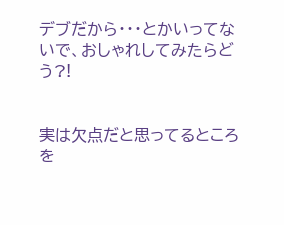デブだから・・・とかいってないで、おしゃれしてみたらどう?!


実は欠点だと思ってるところを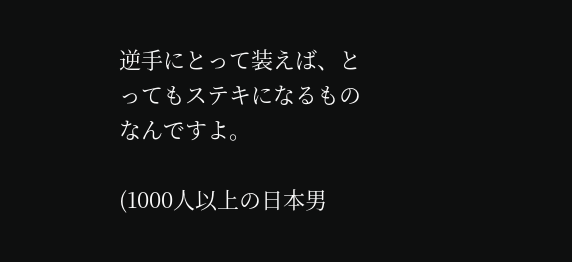逆手にとって装えば、とってもステキになるものなんですよ。

(1000人以上の日本男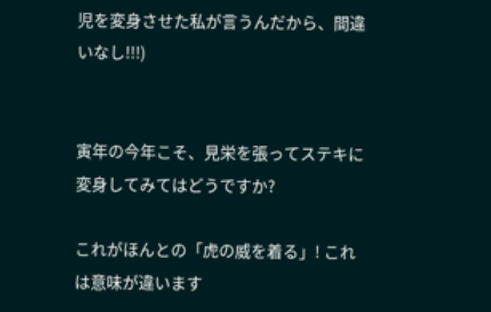児を変身させた私が言うんだから、間違いなし!!!)


寅年の今年こそ、見栄を張ってステキに変身してみてはどうですか?

これがほんとの「虎の威を着る」! これは意味が違います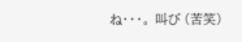ね・・・。 叫び (苦笑)